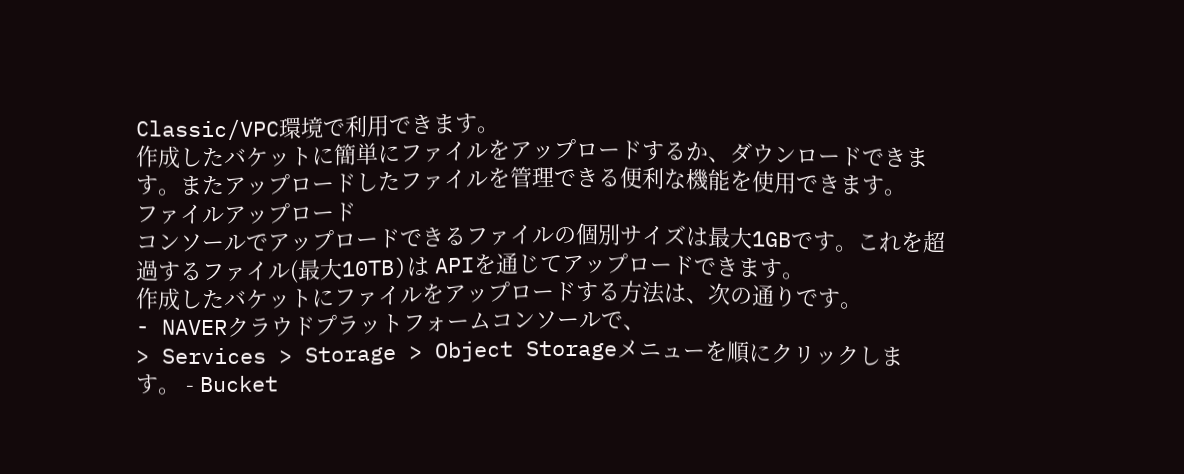Classic/VPC環境で利用できます。
作成したバケットに簡単にファイルをアップロードするか、ダウンロードできます。またアップロードしたファイルを管理できる便利な機能を使用できます。
ファイルアップロード
コンソールでアップロードできるファイルの個別サイズは最大1GBです。これを超過するファイル(最大10TB)は APIを通じてアップロードできます。
作成したバケットにファイルをアップロードする方法は、次の通りです。
- NAVERクラウドプラットフォームコンソールで、
> Services > Storage > Object Storageメニューを順にクリックします。 - Bucket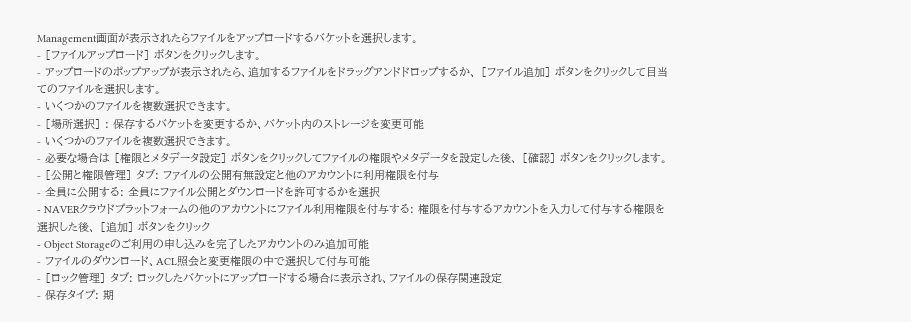Management画面が表示されたらファイルをアップロードするバケットを選択します。
- [ファイルアップロード] ボタンをクリックします。
- アップロードのポップアップが表示されたら、追加するファイルをドラッグアンドドロップするか、 [ファイル追加] ボタンをクリックして目当てのファイルを選択します。
- いくつかのファイルを複数選択できます。
- [場所選択] : 保存するバケットを変更するか、バケット内のストレージを変更可能
- いくつかのファイルを複数選択できます。
- 必要な場合は [権限とメタデータ設定] ボタンをクリックしてファイルの権限やメタデータを設定した後、 [確認] ボタンをクリックします。
- [公開と権限管理] タブ: ファイルの公開有無設定と他のアカウントに利用権限を付与
- 全員に公開する: 全員にファイル公開とダウンロードを許可するかを選択
- NAVERクラウドプラットフォームの他のアカウントにファイル利用権限を付与する: 権限を付与するアカウントを入力して付与する権限を選択した後、 [追加] ボタンをクリック
- Object Storageのご利用の申し込みを完了したアカウントのみ追加可能
- ファイルのダウンロード、ACL照会と変更権限の中で選択して付与可能
- [ロック管理] タブ: ロックしたバケットにアップロードする場合に表示され、ファイルの保存関連設定
- 保存タイプ: 期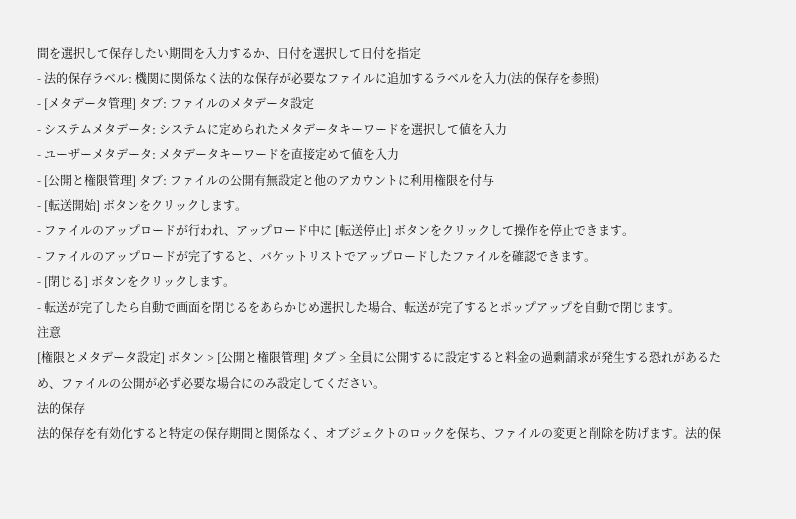間を選択して保存したい期間を入力するか、日付を選択して日付を指定
- 法的保存ラベル: 機関に関係なく法的な保存が必要なファイルに追加するラベルを入力(法的保存を参照)
- [メタデータ管理] タブ: ファイルのメタデータ設定
- システムメタデータ: システムに定められたメタデータキーワードを選択して値を入力
- ユーザーメタデータ: メタデータキーワードを直接定めて値を入力
- [公開と権限管理] タブ: ファイルの公開有無設定と他のアカウントに利用権限を付与
- [転送開始] ボタンをクリックします。
- ファイルのアップロードが行われ、アップロード中に [転送停止] ボタンをクリックして操作を停止できます。
- ファイルのアップロードが完了すると、バケットリストでアップロードしたファイルを確認できます。
- [閉じる] ボタンをクリックします。
- 転送が完了したら自動で画面を閉じるをあらかじめ選択した場合、転送が完了するとポップアップを自動で閉じます。
注意
[権限とメタデータ設定] ボタン > [公開と権限管理] タブ > 全員に公開するに設定すると料金の過剰請求が発生する恐れがあるため、ファイルの公開が必ず必要な場合にのみ設定してください。
法的保存
法的保存を有効化すると特定の保存期間と関係なく、オブジェクトのロックを保ち、ファイルの変更と削除を防げます。法的保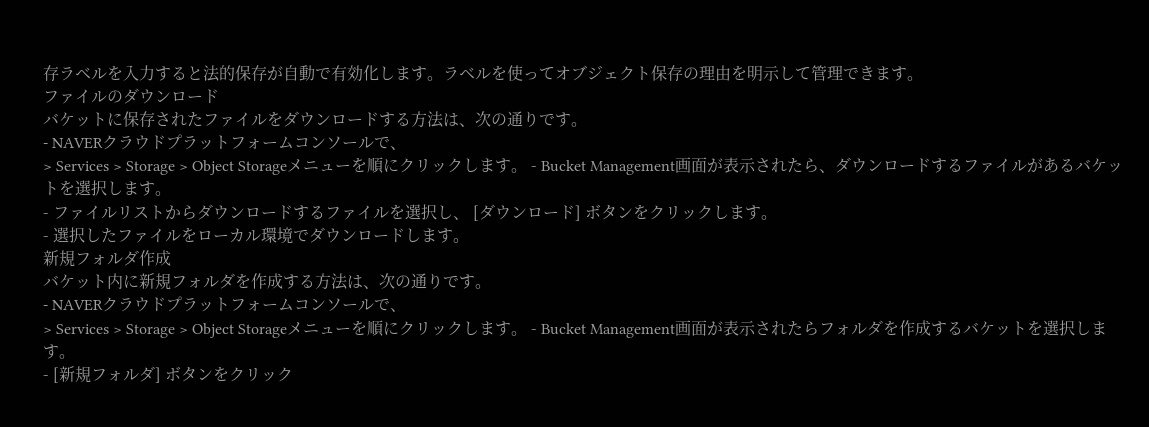存ラベルを入力すると法的保存が自動で有効化します。ラベルを使ってオブジェクト保存の理由を明示して管理できます。
ファイルのダウンロード
バケットに保存されたファイルをダウンロードする方法は、次の通りです。
- NAVERクラウドプラットフォームコンソールで、
> Services > Storage > Object Storageメニューを順にクリックします。 - Bucket Management画面が表示されたら、ダウンロードするファイルがあるバケットを選択します。
- ファイルリストからダウンロードするファイルを選択し、 [ダウンロード] ボタンをクリックします。
- 選択したファイルをローカル環境でダウンロードします。
新規フォルダ作成
バケット内に新規フォルダを作成する方法は、次の通りです。
- NAVERクラウドプラットフォームコンソールで、
> Services > Storage > Object Storageメニューを順にクリックします。 - Bucket Management画面が表示されたらフォルダを作成するバケットを選択します。
- [新規フォルダ] ボタンをクリック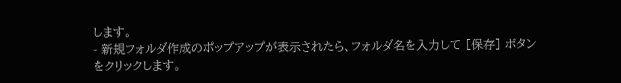します。
- 新規フォルダ作成のポップアップが表示されたら、フォルダ名を入力して [保存] ボタンをクリックします。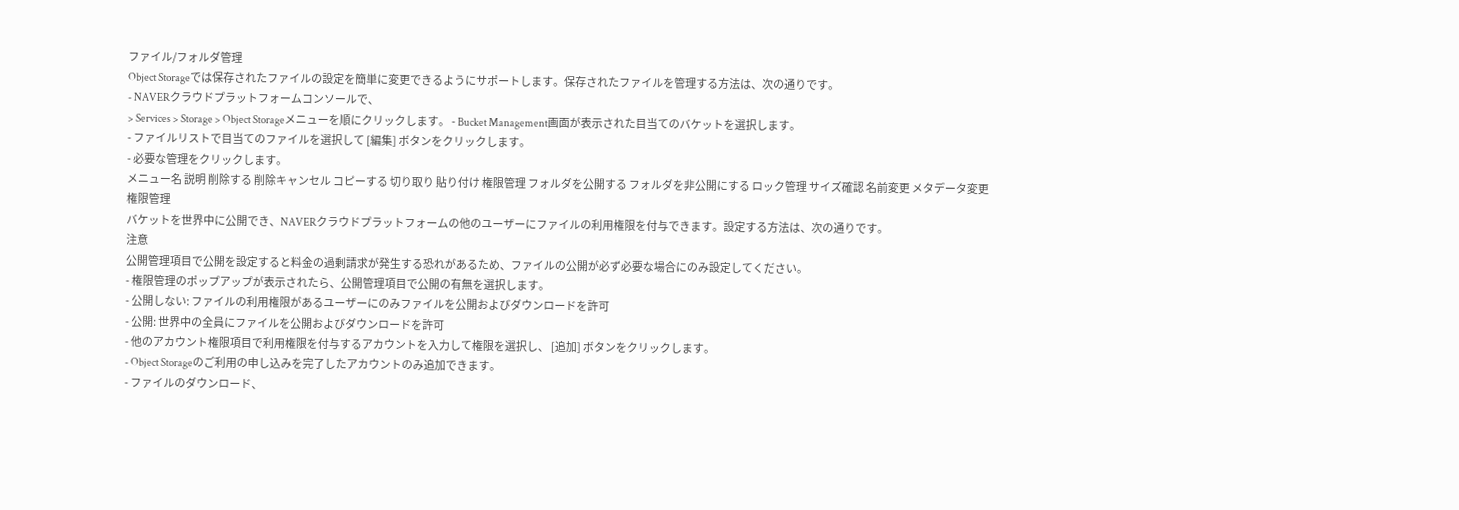ファイル/フォルダ管理
Object Storageでは保存されたファイルの設定を簡単に変更できるようにサポートします。保存されたファイルを管理する方法は、次の通りです。
- NAVERクラウドプラットフォームコンソールで、
> Services > Storage > Object Storageメニューを順にクリックします。 - Bucket Management画面が表示された目当てのバケットを選択します。
- ファイルリストで目当てのファイルを選択して [編集] ボタンをクリックします。
- 必要な管理をクリックします。
メニュー名 説明 削除する 削除キャンセル コピーする 切り取り 貼り付け 権限管理 フォルダを公開する フォルダを非公開にする ロック管理 サイズ確認 名前変更 メタデータ変更
権限管理
バケットを世界中に公開でき、NAVERクラウドプラットフォームの他のユーザーにファイルの利用権限を付与できます。設定する方法は、次の通りです。
注意
公開管理項目で公開を設定すると料金の過剰請求が発生する恐れがあるため、ファイルの公開が必ず必要な場合にのみ設定してください。
- 権限管理のポップアップが表示されたら、公開管理項目で公開の有無を選択します。
- 公開しない: ファイルの利用権限があるユーザーにのみファイルを公開およびダウンロードを許可
- 公開: 世界中の全員にファイルを公開およびダウンロードを許可
- 他のアカウント権限項目で利用権限を付与するアカウントを入力して権限を選択し、 [追加] ボタンをクリックします。
- Object Storageのご利用の申し込みを完了したアカウントのみ追加できます。
- ファイルのダウンロード、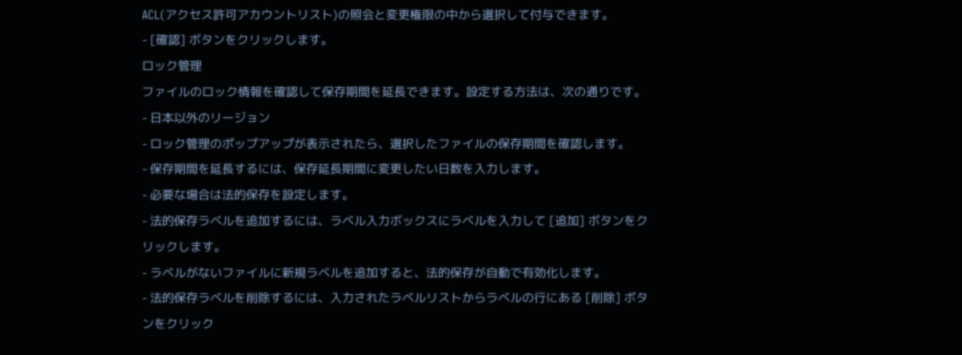ACL(アクセス許可アカウントリスト)の照会と変更権限の中から選択して付与できます。
- [確認] ボタンをクリックします。
ロック管理
ファイルのロック情報を確認して保存期間を延長できます。設定する方法は、次の通りです。
- 日本以外のリージョン
- ロック管理のポップアップが表示されたら、選択したファイルの保存期間を確認します。
- 保存期間を延長するには、保存延長期間に変更したい日数を入力します。
- 必要な場合は法的保存を設定します。
- 法的保存ラベルを追加するには、ラベル入力ボックスにラベルを入力して [追加] ボタンをクリックします。
- ラベルがないファイルに新規ラベルを追加すると、法的保存が自動で有効化します。
- 法的保存ラベルを削除するには、入力されたラベルリストからラベルの行にある [削除] ボタンをクリック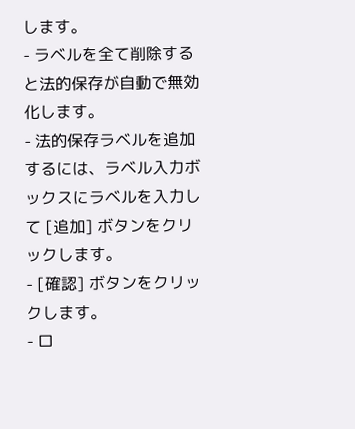します。
- ラベルを全て削除すると法的保存が自動で無効化します。
- 法的保存ラベルを追加するには、ラベル入力ボックスにラベルを入力して [追加] ボタンをクリックします。
- [確認] ボタンをクリックします。
- ロ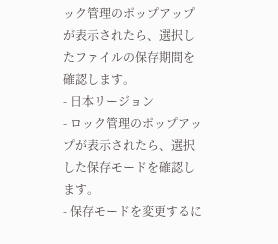ック管理のポップアップが表示されたら、選択したファイルの保存期間を確認します。
- 日本リージョン
- ロック管理のポップアップが表示されたら、選択した保存モードを確認します。
- 保存モードを変更するに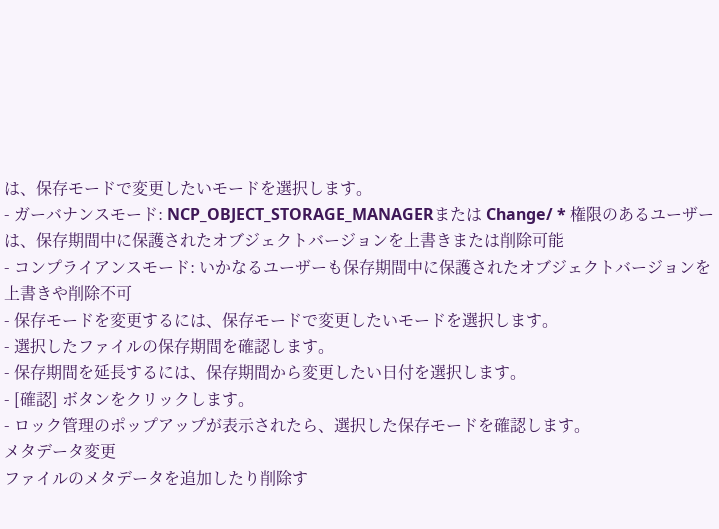は、保存モードで変更したいモードを選択します。
- ガーバナンスモード: NCP_OBJECT_STORAGE_MANAGERまたは Change/ * 権限のあるユーザーは、保存期間中に保護されたオブジェクトバージョンを上書きまたは削除可能
- コンプライアンスモード: いかなるユーザーも保存期間中に保護されたオブジェクトバージョンを上書きや削除不可
- 保存モードを変更するには、保存モードで変更したいモードを選択します。
- 選択したファイルの保存期間を確認します。
- 保存期間を延長するには、保存期間から変更したい日付を選択します。
- [確認] ボタンをクリックします。
- ロック管理のポップアップが表示されたら、選択した保存モードを確認します。
メタデータ変更
ファイルのメタデータを追加したり削除す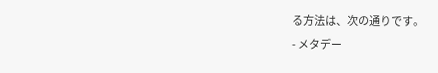る方法は、次の通りです。
- メタデー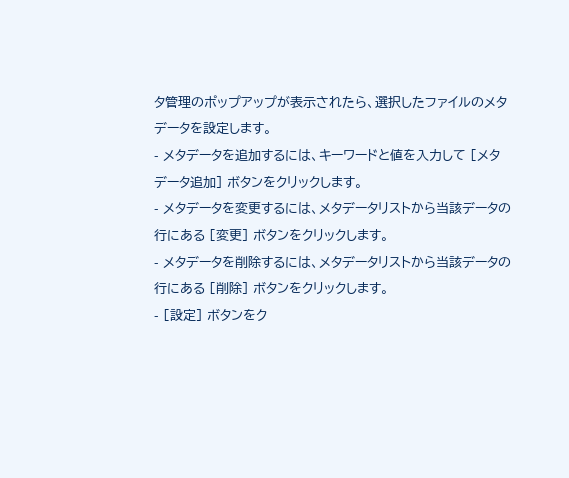タ管理のポップアップが表示されたら、選択したファイルのメタデータを設定します。
- メタデータを追加するには、キーワードと値を入力して [メタデータ追加] ボタンをクリックします。
- メタデータを変更するには、メタデータリストから当該データの行にある [変更] ボタンをクリックします。
- メタデータを削除するには、メタデータリストから当該データの行にある [削除] ボタンをクリックします。
- [設定] ボタンをク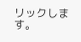リックします。